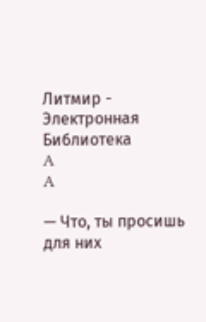Литмир - Электронная Библиотека
A
A

— Что, ты просишь для них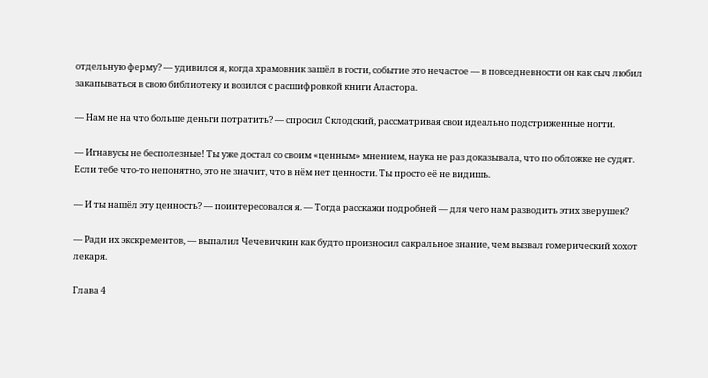отдельную ферму? — удивился я, когда храмовник зашёл в гости, событие это нечастое — в повседневности он как сыч любил закапываться в свою библиотеку и возился с расшифровкой книги Аластора.

— Нам не на что больше деньги потратить? — спросил Склодский, рассматривая свои идеально подстриженные ногти.

— Игнавусы не бесполезные! Ты уже достал со своим «ценным» мнением, наука не раз доказывала, что по обложке не судят. Если тебе что-то непонятно, это не значит, что в нём нет ценности. Ты просто её не видишь.

— И ты нашёл эту ценность? — поинтересовался я. — Тогда расскажи подробней — для чего нам разводить этих зверушек?

— Ради их экскрементов, — выпалил Чечевичкин как будто произносил сакральное знание, чем вызвал гомерический хохот лекаря.

Глава 4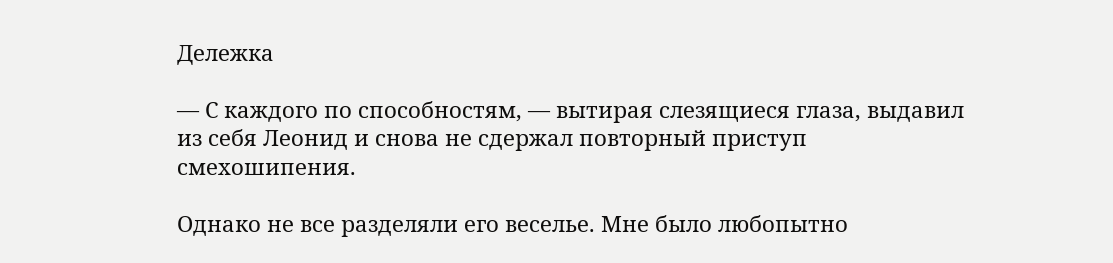Дележка

— С каждого по способностям, — вытирая слезящиеся глаза, выдавил из себя Леонид и снова не сдержал повторный приступ смехошипения.

Однако не все разделяли его веселье. Мне было любопытно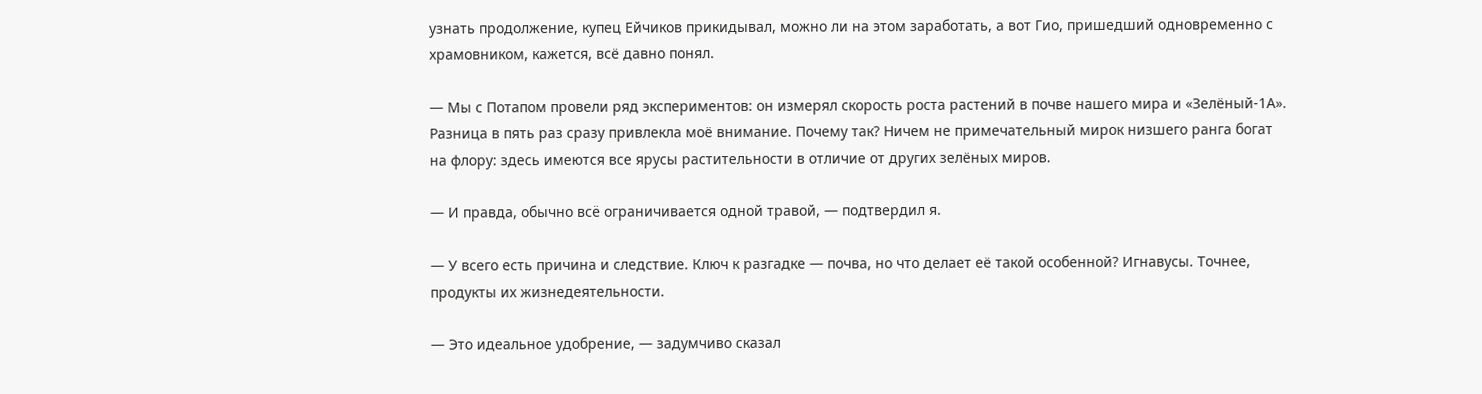узнать продолжение, купец Ейчиков прикидывал, можно ли на этом заработать, а вот Гио, пришедший одновременно с храмовником, кажется, всё давно понял.

— Мы с Потапом провели ряд экспериментов: он измерял скорость роста растений в почве нашего мира и «Зелёный-1А». Разница в пять раз сразу привлекла моё внимание. Почему так? Ничем не примечательный мирок низшего ранга богат на флору: здесь имеются все ярусы растительности в отличие от других зелёных миров.

— И правда, обычно всë ограничивается одной травой, — подтвердил я.

— У всего есть причина и следствие. Ключ к разгадке — почва, но что делает её такой особенной? Игнавусы. Точнее, продукты их жизнедеятельности.

— Это идеальное удобрение, — задумчиво сказал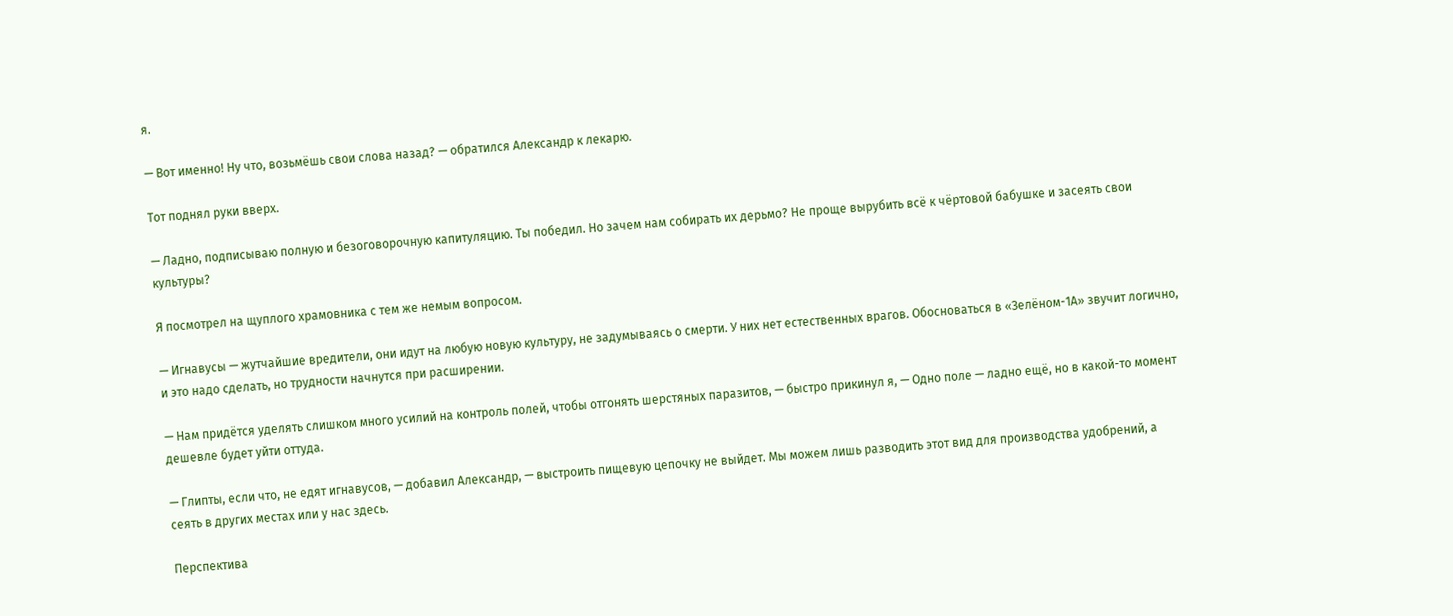я.

— Вот именно! Ну что, возьмёшь свои слова назад? — обратился Александр к лекарю.

Тот поднял руки вверх.

— Ладно, подписываю полную и безоговорочную капитуляцию. Ты победил. Но зачем нам собирать их дерьмо? Не проще вырубить всё к чёртовой бабушке и засеять свои культуры?

Я посмотрел на щуплого храмовника с тем же немым вопросом.

— Игнавусы — жутчайшие вредители, они идут на любую новую культуру, не задумываясь о смерти. У них нет естественных врагов. Обосноваться в «Зелёном-1А» звучит логично, и это надо сделать, но трудности начнутся при расширении.

— Нам придётся уделять слишком много усилий на контроль полей, чтобы отгонять шерстяных паразитов, — быстро прикинул я, — Одно поле — ладно ещё, но в какой-то момент дешевле будет уйти оттуда.

— Глипты, если что, не едят игнавусов, — добавил Александр, — выстроить пищевую цепочку не выйдет. Мы можем лишь разводить этот вид для производства удобрений, а сеять в других местах или у нас здесь.

Перспектива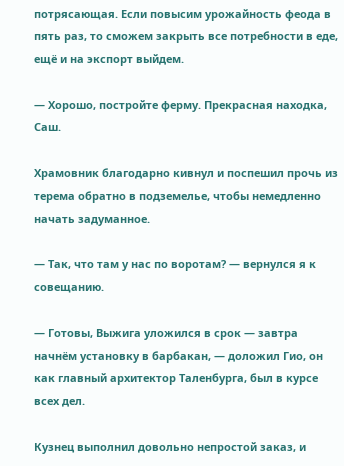потрясающая. Если повысим урожайность феода в пять раз, то сможем закрыть все потребности в еде, ещё и на экспорт выйдем.

— Хорошо, постройте ферму. Прекрасная находка, Саш.

Храмовник благодарно кивнул и поспешил прочь из терема обратно в подземелье, чтобы немедленно начать задуманное.

— Так, что там у нас по воротам? — вернулся я к совещанию.

— Готовы, Выжига уложился в срок — завтра начнём установку в барбакан, — доложил Гио, он как главный архитектор Таленбурга, был в курсе всех дел.

Кузнец выполнил довольно непростой заказ, и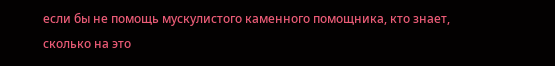если бы не помощь мускулистого каменного помощника, кто знает, сколько на это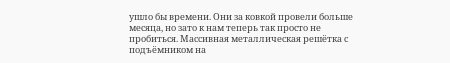ушло бы времени. Они за ковкой провели больше месяца, но зато к нам теперь так просто не пробиться. Массивная металлическая решётка с подъёмником на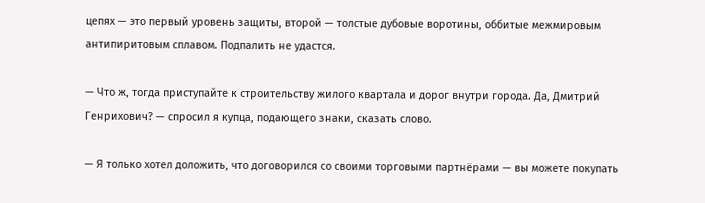цепях — это первый уровень защиты, второй — толстые дубовые воротины, оббитые межмировым антипиритовым сплавом. Подпалить не удастся.

— Что ж, тогда приступайте к строительству жилого квартала и дорог внутри города. Да, Дмитрий Генрихович? — спросил я купца, подающего знаки, сказать слово.

— Я только хотел доложить, что договорился со своими торговыми партнёрами — вы можете покупать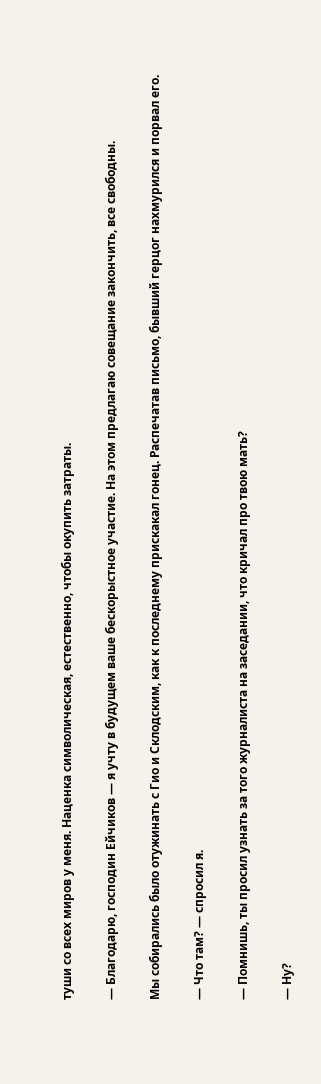туши со всех миров у меня. Наценка символическая, естественно, чтобы окупить затраты.

— Благодарю, господин Ейчиков — я учту в будущем ваше бескорыстное участие. На этом предлагаю совещание закончить, все свободны.

Мы собирались было отужинать с Гио и Склодским, как к последнему прискакал гонец. Распечатав письмо, бывший герцог нахмурился и порвал его.

— Что там? — спросил я.

— Помнишь, ты просил узнать за того журналиста на заседании, что кричал про твою мать?

— Ну?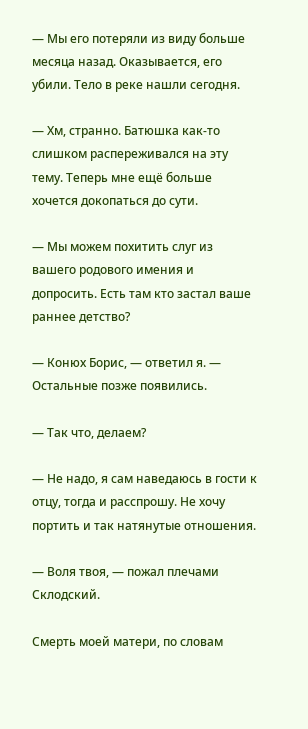— Мы его потеряли из виду больше месяца назад. Оказывается, его убили. Тело в реке нашли сегодня.

— Хм, странно. Батюшка как-то слишком распереживался на эту тему. Теперь мне ещё больше хочется докопаться до сути.

— Мы можем похитить слуг из вашего родового имения и допросить. Есть там кто застал ваше раннее детство?

— Конюх Борис, — ответил я. — Остальные позже появились.

— Так что, делаем?

— Не надо, я сам наведаюсь в гости к отцу, тогда и расспрошу. Не хочу портить и так натянутые отношения.

— Воля твоя, — пожал плечами Склодский.

Смерть моей матери, по словам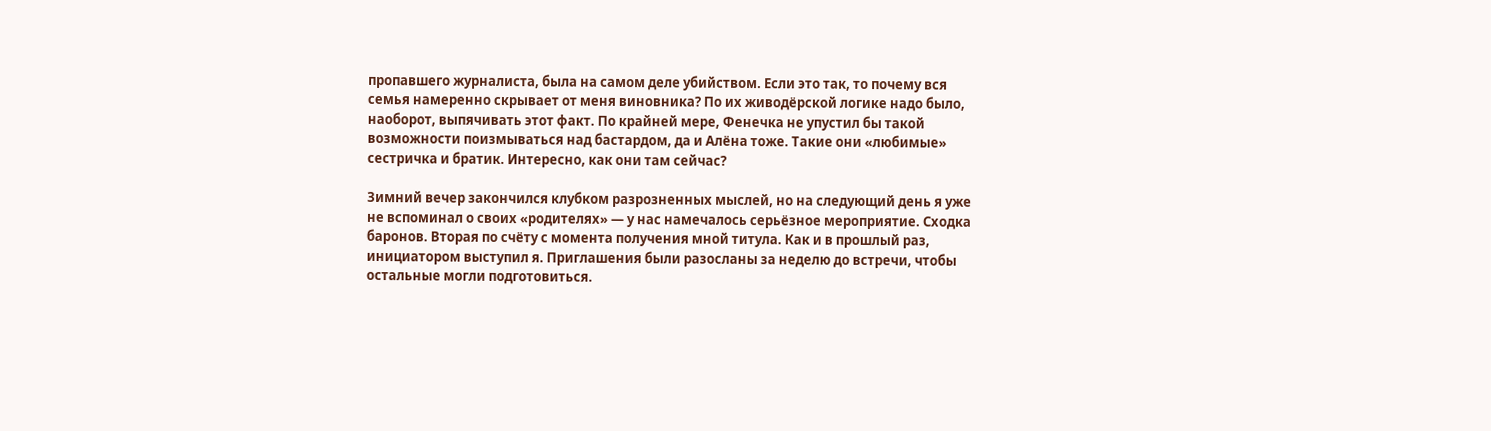пропавшего журналиста, была на самом деле убийством. Если это так, то почему вся семья намеренно скрывает от меня виновника? По их живодёрской логике надо было, наоборот, выпячивать этот факт. По крайней мере, Фенечка не упустил бы такой возможности поизмываться над бастардом, да и Алёна тоже. Такие они «любимые» сестричка и братик. Интересно, как они там сейчас?

Зимний вечер закончился клубком разрозненных мыслей, но на следующий день я уже не вспоминал о своих «родителях» — у нас намечалось серьёзное мероприятие. Сходка баронов. Вторая по счёту с момента получения мной титула. Как и в прошлый раз, инициатором выступил я. Приглашения были разосланы за неделю до встречи, чтобы остальные могли подготовиться.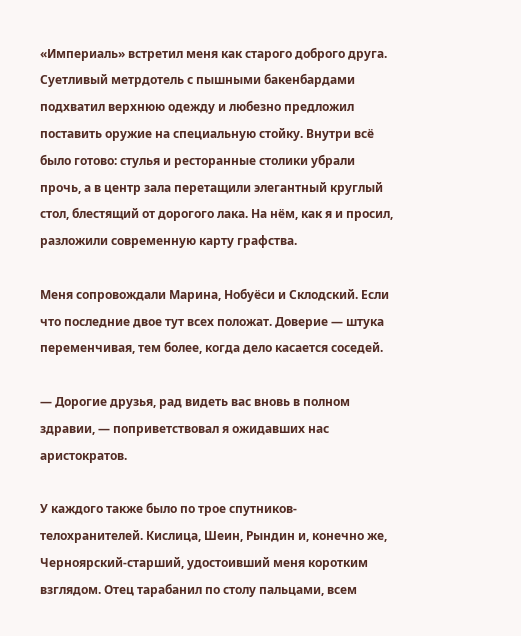«Империаль» встретил меня как старого доброго друга. Суетливый метрдотель с пышными бакенбардами подхватил верхнюю одежду и любезно предложил поставить оружие на специальную стойку. Внутри всё было готово: стулья и ресторанные столики убрали прочь, а в центр зала перетащили элегантный круглый стол, блестящий от дорогого лака. На нём, как я и просил, разложили современную карту графства.

Меня сопровождали Марина, Нобуёси и Склодский. Если что последние двое тут всех положат. Доверие — штука переменчивая, тем более, когда дело касается соседей.

— Дорогие друзья, рад видеть вас вновь в полном здравии, — поприветствовал я ожидавших нас аристократов.

У каждого также было по трое спутников-телохранителей. Кислица, Шеин, Рындин и, конечно же, Черноярский-старший, удостоивший меня коротким взглядом. Отец тарабанил по столу пальцами, всем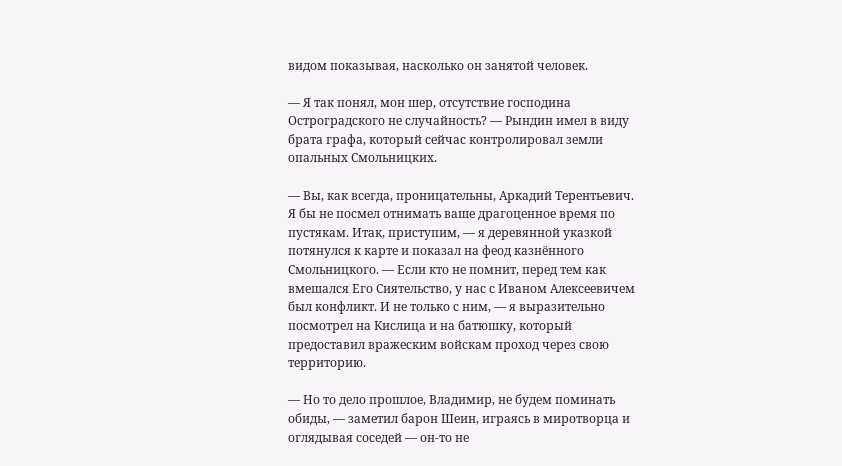видом показывая, насколько он занятой человек.

— Я так понял, мон шер, отсутствие господина Остроградского не случайность? — Рындин имел в виду брата графа, который сейчас контролировал земли опальных Смольницких.

— Вы, как всегда, проницательны, Аркадий Терентьевич. Я бы не посмел отнимать ваше драгоценное время по пустякам. Итак, приступим, — я деревянной указкой потянулся к карте и показал на феод казнённого Смольницкого. — Если кто не помнит, перед тем как вмешался Его Сиятельство, у нас с Иваном Алексеевичем был конфликт. И не только с ним, — я выразительно посмотрел на Кислица и на батюшку, который предоставил вражеским войскам проход через свою территорию.

— Но то дело прошлое, Владимир, не будем поминать обиды, — заметил барон Шеин, играясь в миротворца и оглядывая соседей — он-то не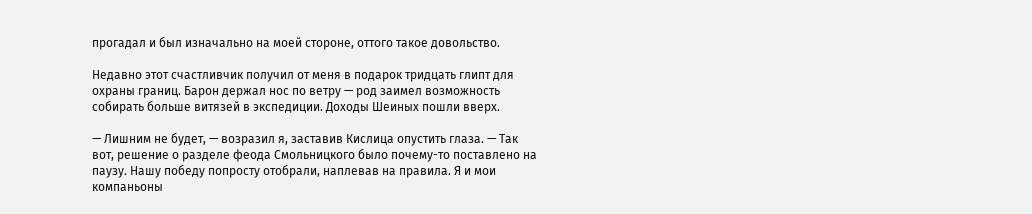прогадал и был изначально на моей стороне, оттого такое довольство.

Недавно этот счастливчик получил от меня в подарок тридцать глипт для охраны границ. Барон держал нос по ветру — род заимел возможность собирать больше витязей в экспедиции. Доходы Шеиных пошли вверх.

— Лишним не будет, — возразил я, заставив Кислица опустить глаза. — Так вот, решение о разделе феода Смольницкого было почему-то поставлено на паузу. Нашу победу попросту отобрали, наплевав на правила. Я и мои компаньоны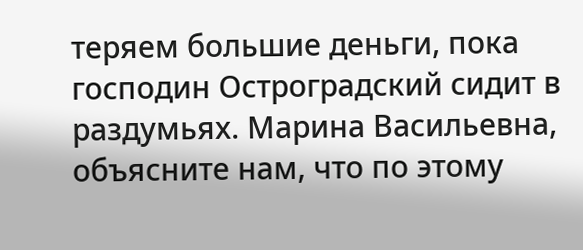теряем большие деньги, пока господин Остроградский сидит в раздумьях. Марина Васильевна, объясните нам, что по этому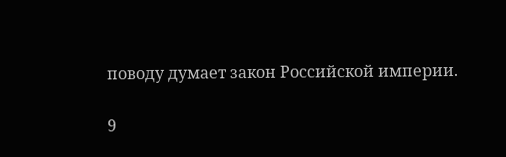поводу думает закон Российской империи.

9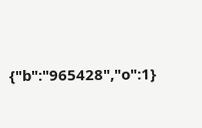{"b":"965428","o":1}